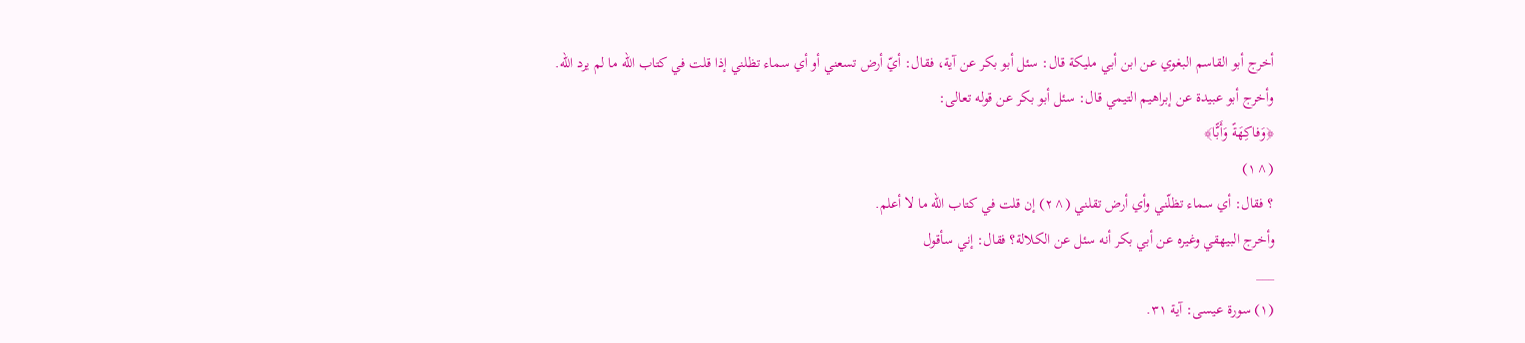أخرج أبو القاسم البغوي عن ابن أبي مليكة قال: سئل أبو بكر عن آية، فقال: أيّ أرض تسعني أو أي سماء تظلني إذا قلت في كتاب اللّه ما لم يرد اللّه.
وأخرج أبو عبيدة عن إبراهيم التيمي قال: سئل أبو بكر عن قوله تعالى:
﴿وَفاكِهَةً وَأَبًّا﴾
(^١)
؟ فقال: أي سماء تظلّني وأي أرض تقلني (^٢) إن قلت في كتاب اللّه ما لا أعلم.
وأخرج البيهقي وغيره عن أبي بكر أنه سئل عن الكلالة؟ فقال: إني سأقول
___
(١) سورة عيسى: آية ٣١.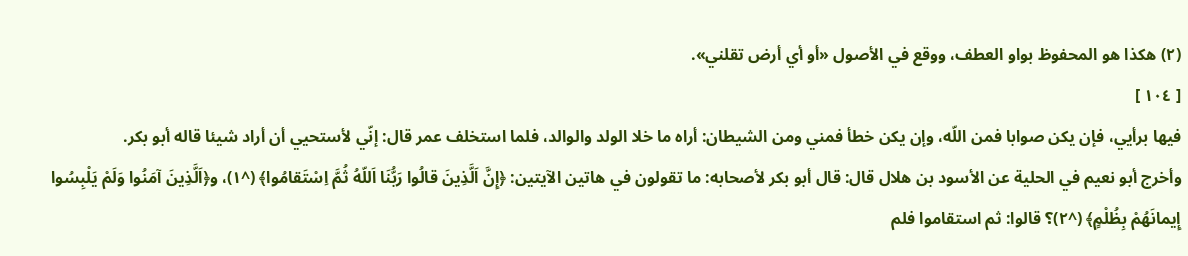(٢) هكذا هو المحفوظ بواو العطف، ووقع في الأصول «أو أي أرض تقلني».
[ ١٠٤ ]
فيها برأيي، فإن يكن صوابا فمن اللّه، وإن يكن خطأ فمني ومن الشيطان: أراه ما خلا الولد والوالد، فلما استخلف عمر قال: إنّي لأستحيي أن أراد شيئا قاله أبو بكر.
وأخرج أبو نعيم في الحلية عن الأسود بن هلال قال: قال أبو بكر لأصحابه: ما تقولون في هاتين الآيتين: ﴿إِنَّ اَلَّذِينَ قالُوا رَبُّنَا اَللّهُ ثُمَّ اِسْتَقامُوا﴾ (^١)، و﴿اَلَّذِينَ آمَنُوا وَلَمْ يَلْبِسُوا إِيمانَهُمْ بِظُلْمٍ﴾ (^٢)؟ قالوا: ثم استقاموا فلم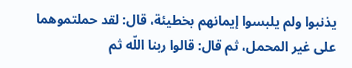يذنبوا ولم يلبسوا إيمانهم بخطيئة، قال: لقد حملتموهما على غير المحمل، ثم قال: قالوا ربنا اللّه ثم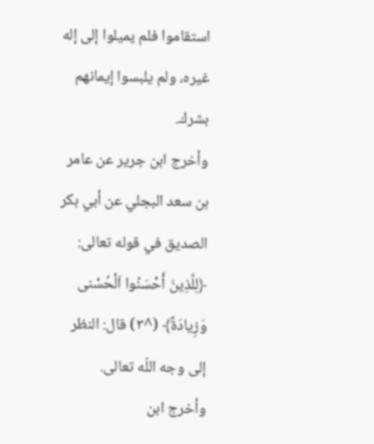استقاموا فلم يميلوا إلى إله غيره، ولم يلبسوا إيمانهم بشرك.
وأخرج ابن جرير عن عامر بن سعد البجلي عن أبي بكر الصديق في قوله تعالى: ﴿لِلَّذِينَ أَحْسَنُوا اَلْحُسْنى وَزِيادَةٌ﴾ (^٣) قال: النظر إلى وجه اللّه تعالى.
وأخرج ابن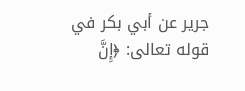جرير عن أبي بكر في قوله تعالى: ﴿إِنَّ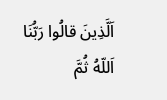اَلَّذِينَ قالُوا رَبُّنَا اَللّهُ ثُمَّ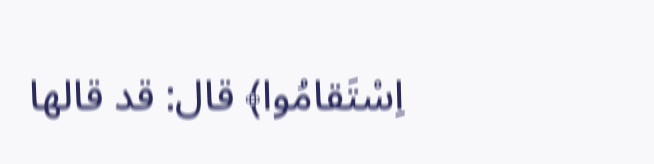اِسْتَقامُوا﴾ قال: قد قالها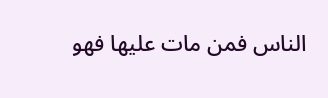الناس فمن مات عليها فهو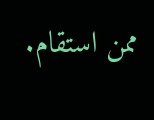ممن استقام.